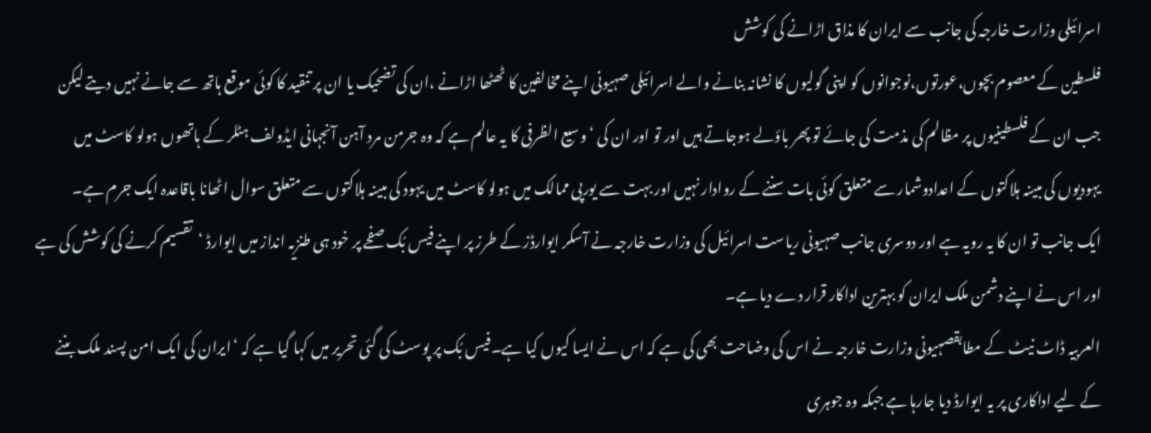اسرائیلی وزارت خارجہ کی جانب سے ایران کا مذاق اڑانے کی کوشش
فلسطین کے معصوم بچوں،عورتوں،نوجوانوں کو اپنی گولیوں کا نشانہ بنانے والے اسرائیلی صہیونی اپنے مخالفین کا ٹھٹھا اڑانے ،ان کی تضحیک یا ان پر تنقید کا کوئی موقع ہاتھ سے جانے نہیں دیتے لیکن جب ان کے فلسطینیوں پر مظالم کی مذمت کی جائے تو پھر باؤلے ہوجاتے ہیں اور تو اور ان کی ‘وسیع الظرفی کا یہ عالم ہے کہ وہ جرمن مرد آہن آنجہانی ایڈولف ہٹلر کے ہاتھوں ہولو کاسٹ میں یہودیوں کی مبینہ ہلاکتوں کے اعدادوشمار سے متعلق کوئی بات سننے کے روادار نہیں اور بہت سے یورپی ممالک میں ہولو کاسٹ میں یہود کی مبینہ ہلاکتوں سے متعلق سوال اٹھانا باقاعدہ ایک جرم ہے۔
ایک جانب تو ان کا یہ رویہ ہے اور دوسری جانب صہیونی ریاست اسرائیل کی وزارت خارجہ نے آسکر ایوارڈز کے طرز پر اپنے فیس بُک صفحے پر خود ہی طنزیہ انداز میں ایوارڈ ‘تقسیم کرنے کی کوشش کی ہے اور اس نے اپنے دشمن ملک ایران کو بہترین اداکار قرار دے دیا ہے۔
العربیہ ڈاٹ نیٹ کے مطابقصہیونی وزارت خارجہ نے اس کی وضاحت بھی کی ہے کہ اس نے ایسا کیوں کیا ہے۔فیس بُک پر پوسٹ کی گئی تحریر میں کہا گیا ہے کہ ‘ایران کی ایک امن پسند ملک بننے کے لیے اداکاری پر یہ ایوارڈ دیا جارہا ہے جبکہ وہ جوہری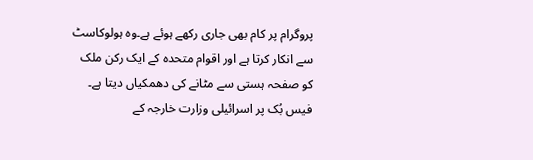پروگرام پر کام بھی جاری رکھے ہوئے ہے۔وہ ہولوکاسٹ سے انکار کرتا ہے اور اقوام متحدہ کے ایک رکن ملک کو صفحہ ہستی سے مٹانے کی دھمکیاں دیتا ہے۔
فیس بُک پر اسرائیلی وزارت خارجہ کے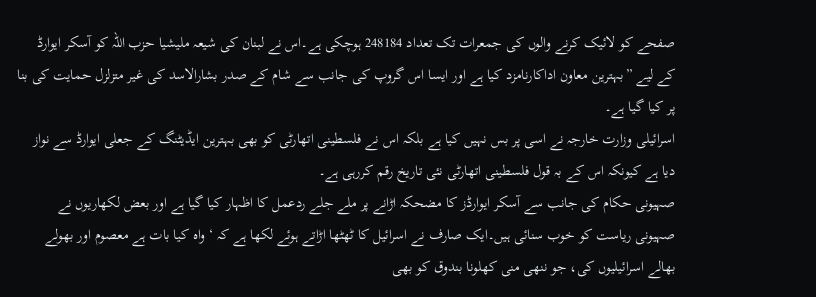صفحے کو لائیک کرنے والوں کی جمعرات تک تعداد 248184 ہوچکی ہے۔اس نے لبنان کی شیعہ ملیشیا حزب اللہ کو آسکر ایوارڈ کے لیے ”بہترین معاون اداکارنامزد کیا ہے اور ایسا اس گروپ کی جانب سے شام کے صدر بشارالاسد کی غیر متزلزل حمایت کی بنا پر کیا گیا ہے۔
اسرائیلی وزارت خارجہ نے اسی پر بس نہیں کیا ہے بلکہ اس نے فلسطینی اتھارٹی کو بھی بہترین ایڈیٹنگ کے جعلی ایوارڈ سے نواز دیا ہے کیونکہ اس کے بہ قول فلسطینی اتھارٹی نئی تاریخ رقم کررہی ہے۔
صہیونی حکام کی جانب سے آسکر ایوارڈز کا مضحکہ اڑانے پر ملے جلے ردعمل کا اظہار کیا گیا ہے اور بعض لکھاریوں نے صہیونی ریاست کو خوب سنائی ہیں۔ایک صارف نے اسرائیل کا ٹھٹھا اڑاتے ہوئے لکھا ہے کہ ‘واہ کیا بات ہے معصوم اور بھولے بھالے اسرائیلیوں کی، جو ننھی منی کھلونا بندوق کو بھی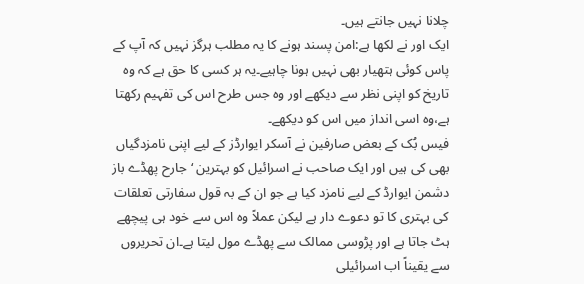چلانا نہیں جانتے ہیں۔
ایک اور نے لکھا ہے:امن پسند ہونے کا یہ مطلب ہرگز نہیں کہ آپ کے پاس کوئی ہتھیار بھی نہیں ہونا چاہیے۔یہ ہر کسی کا حق ہے کہ وہ تاریخ کو اپنی نظر سے دیکھے اور وہ جس طرح اس کی تفہیم رکھتا ہے،وہ اسی انداز میں اس کو دیکھے۔
فیس بُک کے بعض صارفین نے آسکر ایوارڈز کے لیے اپنی نامزدگیاں بھی کی ہیں اور ایک صاحب نے اسرائیل کو بہترین ‘جارح پھڈے باز دشمن ایوارڈ کے لیے نامزد کیا ہے جو ان کے بہ قول سفارتی تعلقات کی بہتری کا تو دعوے دار ہے لیکن عملاً وہ اس سے خود ہی پیچھے ہٹ جاتا ہے اور پڑوسی ممالک سے پھڈے مول لیتا ہے۔ان تحریروں سے یقیناً اب اسرائیلی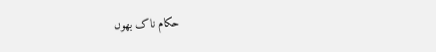حکام ناک بھوں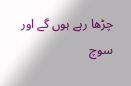چڑھا رہے ہوں گے اور سوچ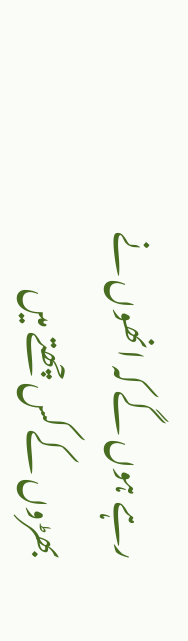رہے ہوں گے کہ انھوں نے بھڑوں کے کس چھتے میں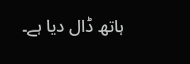ہاتھ ڈال دیا ہے۔